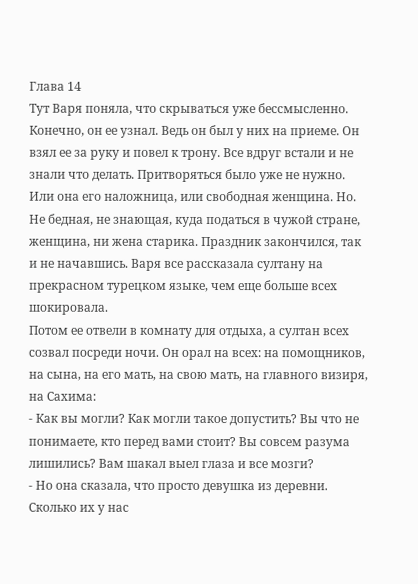Глава 14
Тут Варя поняла, что скрываться уже бессмысленно. Конечно, он ее узнал. Ведь он был у них на приеме. Он взял ее за руку и повел к трону. Все вдруг встали и не знали что делать. Притворяться было уже не нужно. Или она его наложница, или свободная женщина. Но. Не бедная, не знающая, куда податься в чужой стране, женщина, ни жена старика. Праздник закончился, так и не начавшись. Варя все рассказала султану на прекрасном турецком языке, чем еще больше всех шокировала.
Потом ее отвели в комнату для отдыха, а султан всех созвал посреди ночи. Он орал на всех: на помощников, на сына, на его мать, на свою мать, на главного визиря, на Сахима:
- Как вы могли? Как могли такое допустить? Вы что не понимаете, кто перед вами стоит? Вы совсем разума лишились? Вам шакал выел глаза и все мозги?
- Но она сказала, что просто девушка из деревни. Сколько их у нас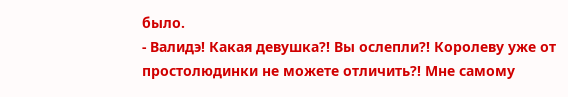было.
- Валидэ! Какая девушка?! Вы ослепли?! Королеву уже от простолюдинки не можете отличить?! Мне самому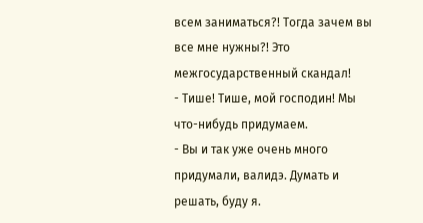всем заниматься?! Тогда зачем вы все мне нужны?! Это межгосударственный скандал!
- Тише! Тише, мой господин! Мы что-нибудь придумаем.
- Вы и так уже очень много придумали, валидэ. Думать и решать, буду я.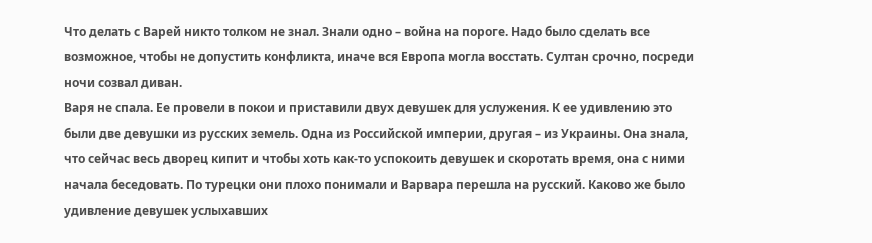Что делать с Варей никто толком не знал. Знали одно – война на пороге. Надо было сделать все возможное, чтобы не допустить конфликта, иначе вся Европа могла восстать. Султан срочно, посреди ночи созвал диван.
Варя не спала. Ее провели в покои и приставили двух девушек для услужения. К ее удивлению это были две девушки из русских земель. Одна из Российской империи, другая – из Украины. Она знала, что сейчас весь дворец кипит и чтобы хоть как-то успокоить девушек и скоротать время, она с ними начала беседовать. По турецки они плохо понимали и Варвара перешла на русский. Каково же было удивление девушек услыхавших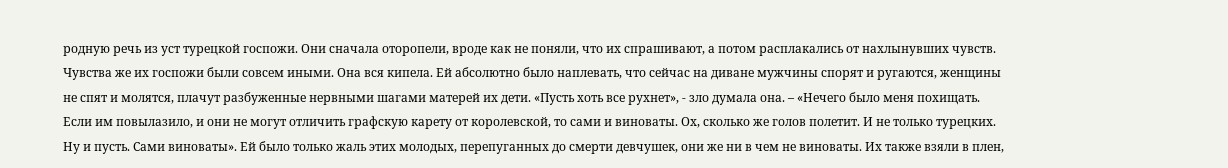родную речь из уст турецкой госпожи. Они сначала оторопели, вроде как не поняли, что их спрашивают, а потом расплакались от нахлынувших чувств. Чувства же их госпожи были совсем иными. Она вся кипела. Ей абсолютно было наплевать, что сейчас на диване мужчины спорят и ругаются, женщины не спят и молятся, плачут разбуженные нервными шагами матерей их дети. «Пусть хоть все рухнет», - зло думала она. – «Нечего было меня похищать. Если им повылазило, и они не могут отличить графскую карету от королевской, то сами и виноваты. Ох, сколько же голов полетит. И не только турецких. Ну и пусть. Сами виноваты». Ей было только жаль этих молодых, перепуганных до смерти девчушек, они же ни в чем не виноваты. Их также взяли в плен,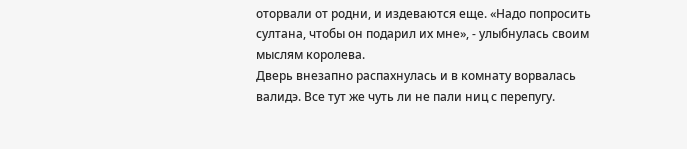оторвали от родни, и издеваются еще. «Надо попросить султана, чтобы он подарил их мне», - улыбнулась своим мыслям королева.
Дверь внезапно распахнулась и в комнату ворвалась валидэ. Все тут же чуть ли не пали ниц с перепугу.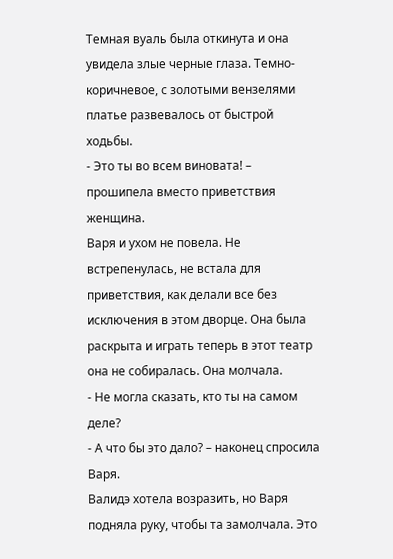Темная вуаль была откинута и она увидела злые черные глаза. Темно-коричневое, с золотыми вензелями платье развевалось от быстрой ходьбы.
- Это ты во всем виновата! – прошипела вместо приветствия женщина.
Варя и ухом не повела. Не встрепенулась, не встала для приветствия, как делали все без исключения в этом дворце. Она была раскрыта и играть теперь в этот театр она не собиралась. Она молчала.
- Не могла сказать, кто ты на самом деле?
- А что бы это дало? – наконец спросила Варя.
Валидэ хотела возразить, но Варя подняла руку, чтобы та замолчала. Это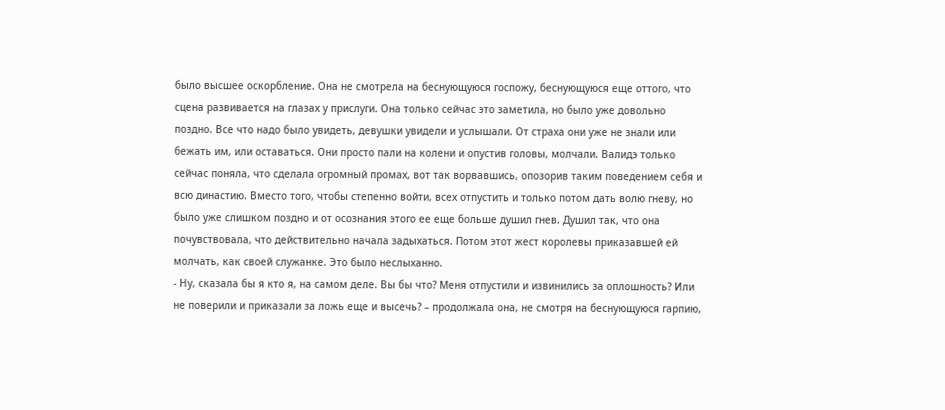было высшее оскорбление. Она не смотрела на беснующуюся госпожу, беснующуюся еще оттого, что сцена развивается на глазах у прислуги. Она только сейчас это заметила, но было уже довольно поздно. Все что надо было увидеть, девушки увидели и услышали. От страха они уже не знали или бежать им, или оставаться. Они просто пали на колени и опустив головы, молчали. Валидэ только сейчас поняла, что сделала огромный промах, вот так ворвавшись, опозорив таким поведением себя и всю династию. Вместо того, чтобы степенно войти, всех отпустить и только потом дать волю гневу, но было уже слишком поздно и от осознания этого ее еще больше душил гнев. Душил так, что она почувствовала, что действительно начала задыхаться. Потом этот жест королевы приказавшей ей молчать, как своей служанке. Это было неслыханно.
- Ну, сказала бы я кто я, на самом деле. Вы бы что? Меня отпустили и извинились за оплошность? Или не поверили и приказали за ложь еще и высечь? – продолжала она, не смотря на беснующуюся гарпию,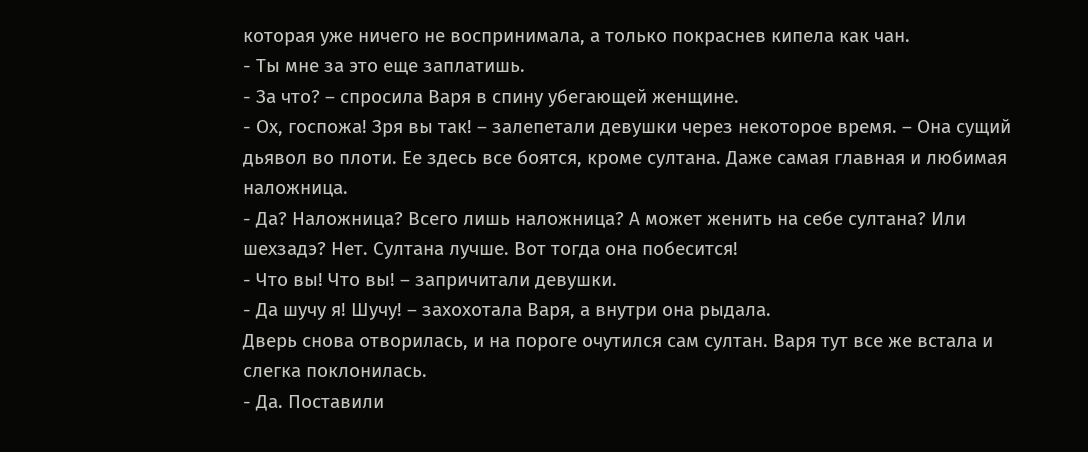которая уже ничего не воспринимала, а только покраснев кипела как чан.
- Ты мне за это еще заплатишь.
- За что? – спросила Варя в спину убегающей женщине.
- Ох, госпожа! Зря вы так! – залепетали девушки через некоторое время. – Она сущий дьявол во плоти. Ее здесь все боятся, кроме султана. Даже самая главная и любимая наложница.
- Да? Наложница? Всего лишь наложница? А может женить на себе султана? Или шехзадэ? Нет. Султана лучше. Вот тогда она побесится!
- Что вы! Что вы! – запричитали девушки.
- Да шучу я! Шучу! – захохотала Варя, а внутри она рыдала.
Дверь снова отворилась, и на пороге очутился сам султан. Варя тут все же встала и слегка поклонилась.
- Да. Поставили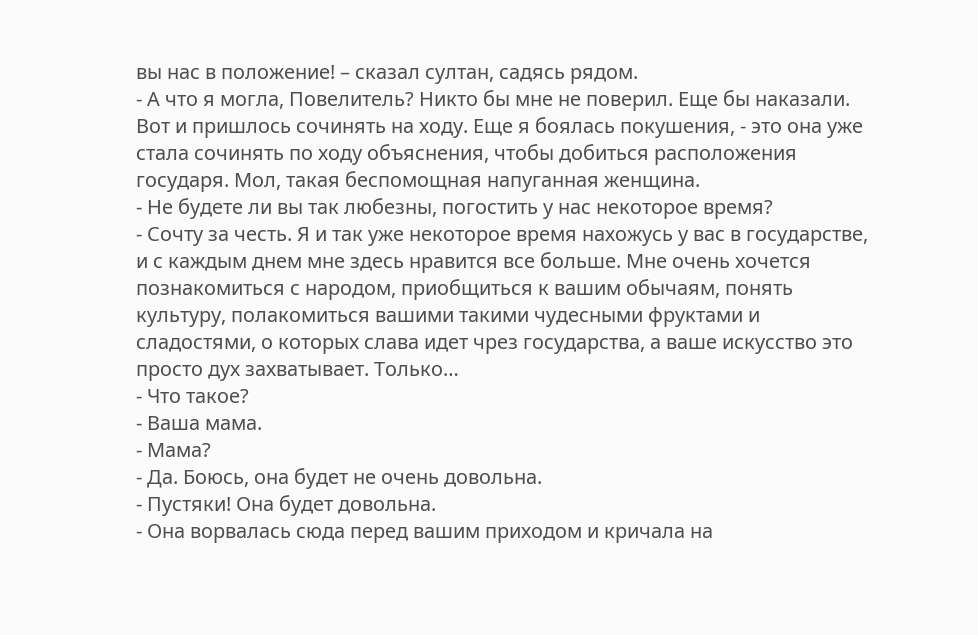вы нас в положение! – сказал султан, садясь рядом.
- А что я могла, Повелитель? Никто бы мне не поверил. Еще бы наказали. Вот и пришлось сочинять на ходу. Еще я боялась покушения, - это она уже стала сочинять по ходу объяснения, чтобы добиться расположения государя. Мол, такая беспомощная напуганная женщина.
- Не будете ли вы так любезны, погостить у нас некоторое время?
- Сочту за честь. Я и так уже некоторое время нахожусь у вас в государстве, и с каждым днем мне здесь нравится все больше. Мне очень хочется познакомиться с народом, приобщиться к вашим обычаям, понять культуру, полакомиться вашими такими чудесными фруктами и сладостями, о которых слава идет чрез государства, а ваше искусство это просто дух захватывает. Только…
- Что такое?
- Ваша мама.
- Мама?
- Да. Боюсь, она будет не очень довольна.
- Пустяки! Она будет довольна.
- Она ворвалась сюда перед вашим приходом и кричала на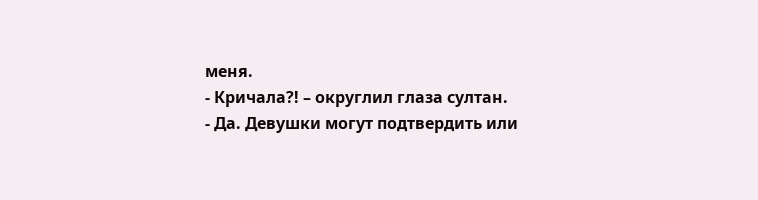меня.
- Кричала?! – округлил глаза султан.
- Да. Девушки могут подтвердить или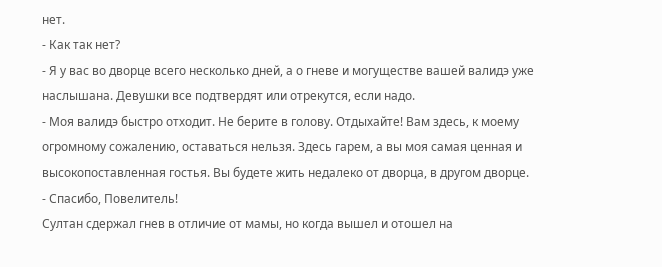нет.
- Как так нет?
- Я у вас во дворце всего несколько дней, а о гневе и могуществе вашей валидэ уже наслышана. Девушки все подтвердят или отрекутся, если надо.
- Моя валидэ быстро отходит. Не берите в голову. Отдыхайте! Вам здесь, к моему огромному сожалению, оставаться нельзя. Здесь гарем, а вы моя самая ценная и высокопоставленная гостья. Вы будете жить недалеко от дворца, в другом дворце.
- Спасибо, Повелитель!
Султан сдержал гнев в отличие от мамы, но когда вышел и отошел на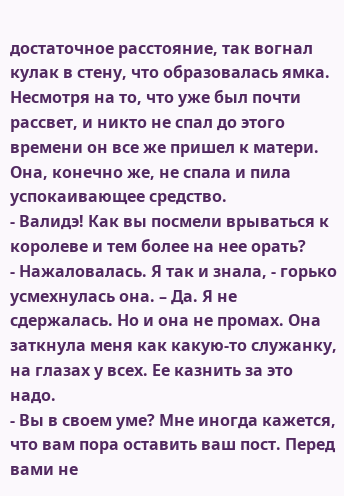достаточное расстояние, так вогнал кулак в стену, что образовалась ямка. Несмотря на то, что уже был почти рассвет, и никто не спал до этого времени он все же пришел к матери. Она, конечно же, не спала и пила успокаивающее средство.
- Валидэ! Как вы посмели врываться к королеве и тем более на нее орать?
- Нажаловалась. Я так и знала, - горько усмехнулась она. – Да. Я не сдержалась. Но и она не промах. Она заткнула меня как какую-то служанку, на глазах у всех. Ее казнить за это надо.
- Вы в своем уме? Мне иногда кажется, что вам пора оставить ваш пост. Перед вами не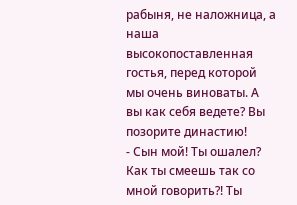рабыня, не наложница, а наша высокопоставленная гостья, перед которой мы очень виноваты. А вы как себя ведете? Вы позорите династию!
- Сын мой! Ты ошалел? Как ты смеешь так со мной говорить?! Ты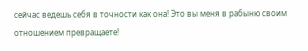сейчас ведешь себя в точности как она! Это вы меня в рабыню своим отношением превращаете!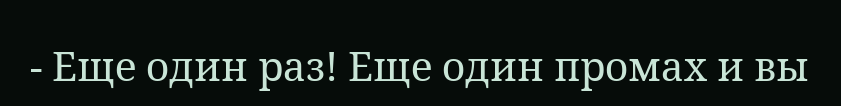- Еще один раз! Еще один промах и вы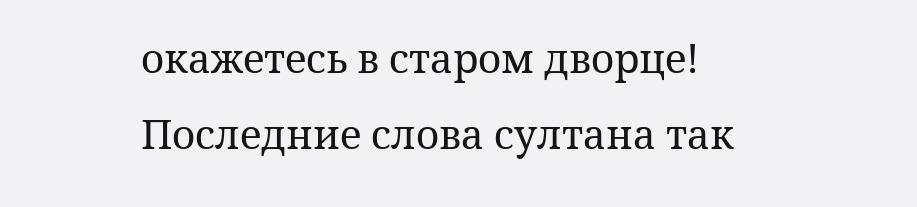окажетесь в старом дворце!
Последние слова султана так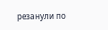резанули по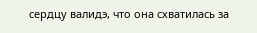сердцу валидэ, что она схватилась за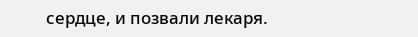сердце, и позвали лекаря.